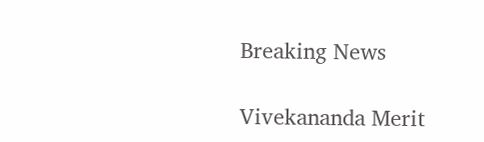Breaking News

Vivekananda Merit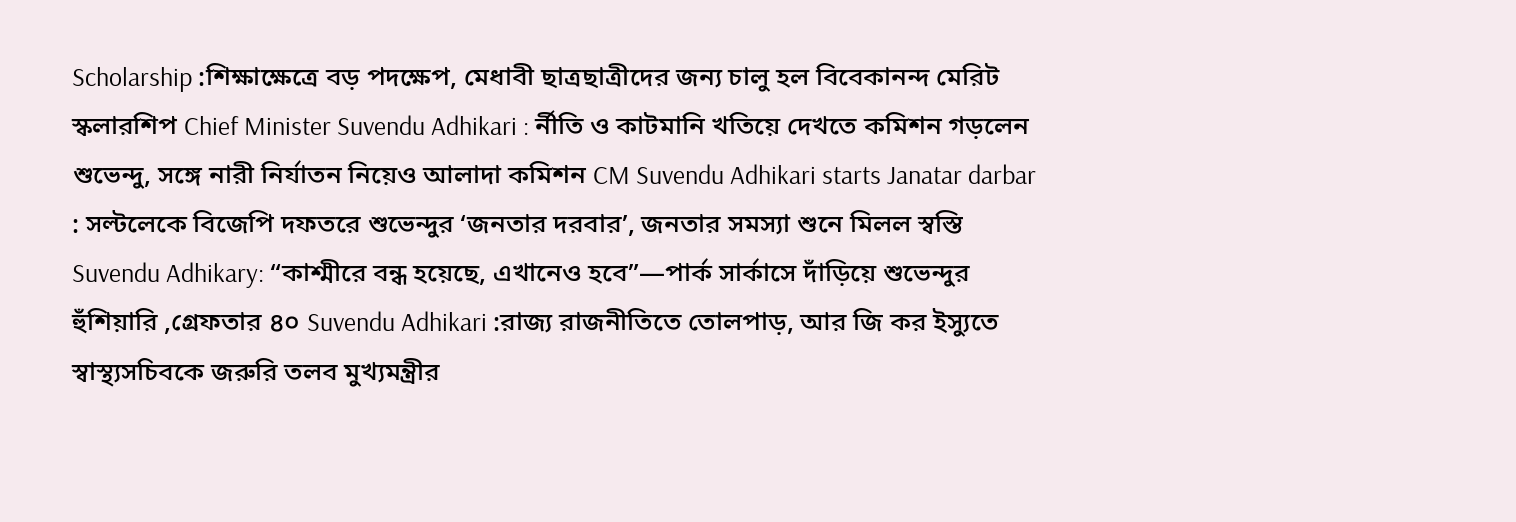Scholarship :শিক্ষাক্ষেত্রে বড় পদক্ষেপ, মেধাবী ছাত্রছাত্রীদের জন্য চালু হল বিবেকানন্দ মেরিট স্কলারশিপ Chief Minister Suvendu Adhikari : র্নীতি ও কাটমানি খতিয়ে দেখতে কমিশন গড়লেন শুভেন্দু, সঙ্গে নারী নির্যাতন নিয়েও আলাদা কমিশন CM Suvendu Adhikari starts Janatar darbar : সল্টলেকে বিজেপি দফতরে শুভেন্দুর ‘জনতার দরবার’, জনতার সমস্যা শুনে মিলল স্বস্তি Suvendu Adhikary: “কাশ্মীরে বন্ধ হয়েছে, এখানেও হবে”—পার্ক সার্কাসে দাঁড়িয়ে শুভেন্দুর হুঁশিয়ারি ,গ্রেফতার ৪০ Suvendu Adhikari :রাজ্য রাজনীতিতে তোলপাড়, আর জি কর ইস্যুতে স্বাস্থ্যসচিবকে জরুরি তলব মুখ্যমন্ত্রীর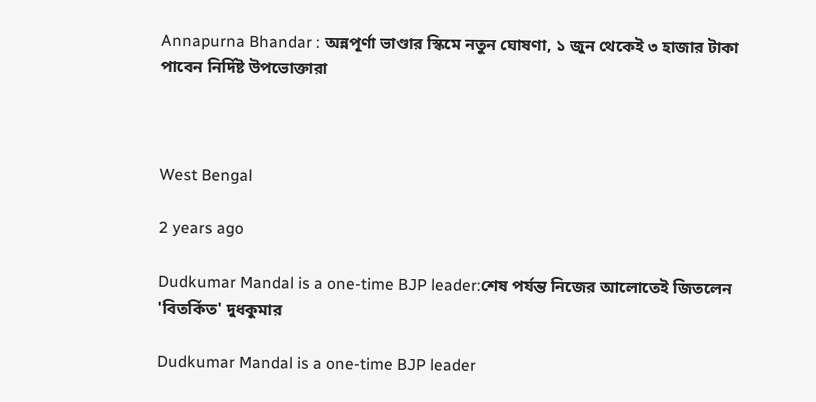Annapurna Bhandar : অন্নপূর্ণা ভাণ্ডার স্কিমে নতুন ঘোষণা, ১ জুন থেকেই ৩ হাজার টাকা পাবেন নির্দিষ্ট উপভোক্তারা



West Bengal

2 years ago

Dudkumar Mandal is a one-time BJP leader:শেষ পর্যন্ত নিজের আলোতেই জিতলেন 'বিতর্কিত' দুধকুমার

Dudkumar Mandal is a one-time BJP leader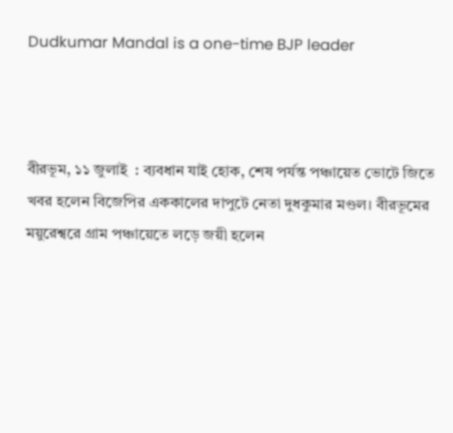Dudkumar Mandal is a one-time BJP leader



বীরভূম, ১১ জুলাই  : ব্যবধান যাই হোক, শেষ পর্যন্ত পঞ্চায়েত ভোটে জিতে খবর হলেন বিজেপির এককালের দাপুটে নেতা দুধকুমার মণ্ডল। বীরভূমের ময়ুরেশ্বরে গ্রাম পঞ্চায়েতে লড়ে জয়ী হলেন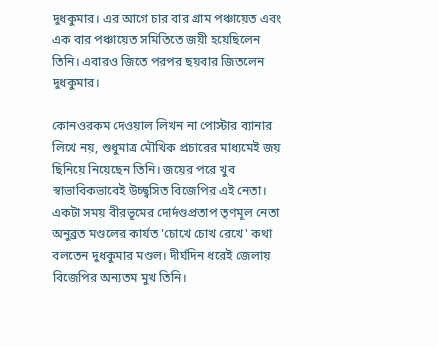দুধকুমার। এর আগে চার বার গ্রাম পঞ্চায়েত এবং এক বার পঞ্চায়েত সমিতিতে জয়ী হয়েছিলেন তিনি। এবারও জিতে পরপর ছয়বার জিতলেন দুধকুমার।

কোনওরকম দেওয়াল লিখন না পোস্টার ব্যানার লিখে নয়, শুধুমাত্র মৌখিক প্রচারের মাধ্যমেই জয় ছিনিয়ে নিয়েছেন তিনি। জয়ের পরে খুব স্বাভাবিকভাবেই উচ্ছ্বসিত বিজেপির এই নেতা। একটা সময় বীরভূমের দোর্দণ্ডপ্রতাপ তৃণমূল নেতা অনুব্রত মণ্ডলের কার্যত 'চোখে চোখ রেখে' কথা বলতেন দুধকুমার মণ্ডল। দীর্ঘদিন ধরেই জেলায় বিজেপির অন্যতম মুখ তিনি।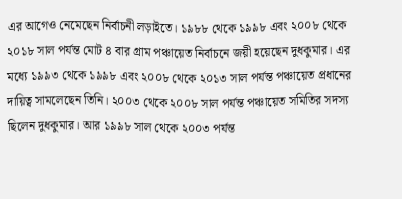এর আগেও নেমেছেন নির্বাচনী লড়াইতে। ১৯৮৮ থেকে ১৯৯৮ এবং ২০০৮ থেকে ২০১৮ সাল পর্যন্ত মোট ৪ বার গ্রাম পঞ্চায়েত নির্বাচনে জয়ী হয়েছেন দুধকুমার। এর মধ্যে ১৯৯৩ থেকে ১৯৯৮ এবং ২০০৮ থেকে ২০১৩ সাল পর্যন্ত পঞ্চায়েত প্রধানের দায়িত্ব সামলেছেন তিনি। ২০০৩ থেকে ২০০৮ সাল পর্যন্ত পঞ্চায়েত সমিতির সদস্য ছিলেন দুধকুমার। আর ১৯৯৮ সাল থেকে ২০০৩ পর্যন্ত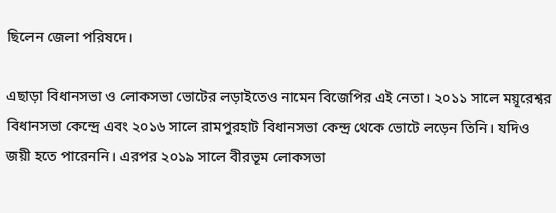ছিলেন জেলা পরিষদে।

এছাড়া বিধানসভা ও লোকসভা ভোটের লড়াইতেও নামেন বিজেপির এই নেতা। ২০১১ সালে ময়ূরেশ্বর বিধানসভা কেন্দ্রে এবং ২০১৬ সালে রামপুরহাট বিধানসভা কেন্দ্র থেকে ভোটে লড়েন তিনি। যদিও জয়ী হতে পারেননি। এরপর ২০১৯ সালে বীরভূম লোকসভা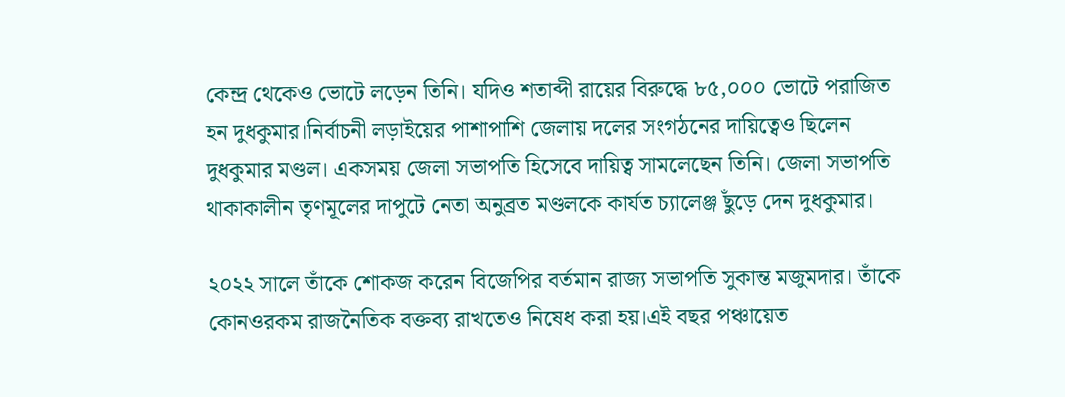কেন্দ্র থেকেও ভোটে লড়েন তিনি। যদিও শতাব্দী রায়ের বিরুদ্ধে ৮৫,০০০ ভোটে পরাজিত হন দুধকুমার।নির্বাচনী লড়াইয়ের পাশাপাশি জেলায় দলের সংগঠনের দায়িত্বেও ছিলেন দুধকুমার মণ্ডল। একসময় জেলা সভাপতি হিসেবে দায়িত্ব সামলেছেন তিনি। জেলা সভাপতি থাকাকালীন তৃণমূলের দাপুটে নেতা অনুব্রত মণ্ডলকে কার্যত চ্যালেঞ্জ ছুঁড়ে দেন দুধকুমার।

২০২২ সালে তাঁকে শোকজ করেন বিজেপির বর্তমান রাজ্য সভাপতি সুকান্ত মজুমদার। তাঁকে কোনওরকম রাজনৈতিক বক্তব্য রাখতেও নিষেধ করা হয়।এই বছর পঞ্চায়েত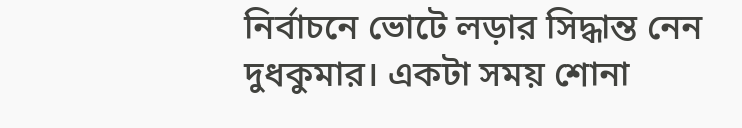নির্বাচনে ভোটে লড়ার সিদ্ধান্ত নেন দুধকুমার। একটা সময় শোনা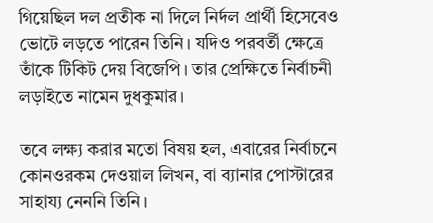গিয়েছিল দল প্রতীক না দিলে নির্দল প্রার্থী হিসেবেও ভোটে লড়তে পারেন তিনি। যদিও পরবর্তী ক্ষেত্রে তাঁকে টিকিট দেয় বিজেপি। তার প্রেক্ষিতে নির্বাচনী লড়াইতে নামেন দুধকুমার।

তবে লক্ষ্য করার মতো বিষয় হল, এবারের নির্বাচনে কোনওরকম দেওয়াল লিখন, বা ব্যানার পোস্টারের সাহায্য নেননি তিনি।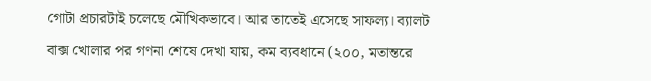গোটা প্রচারটাই চলেছে মৌখিকভাবে। আর তাতেই এসেছে সাফল্য। ব্যালট বাক্স খোলার পর গণনা শেষে দেখা যায়, কম ব্যবধানে (২০০, মতান্তরে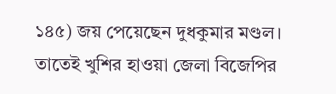১৪৫) জয় পেয়েছেন দুধকুমার মণ্ডল। তাতেই খুশির হাওয়া জেলা বিজেপির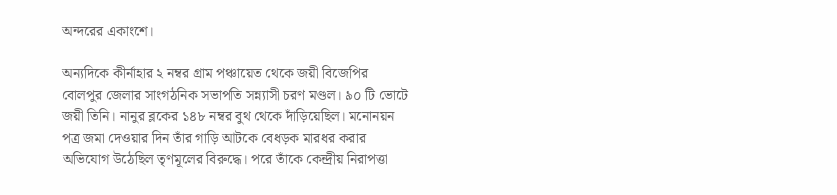অন্দরের একাংশে।

অন্যদিকে কীর্নাহার ২ নম্বর গ্রাম পঞ্চায়েত থেকে জয়ী বিজেপির বোলপুর জেলার সাংগঠনিক সভাপতি সন্ন্যাসী চরণ মণ্ডল। ৯০ টি ভোটে জয়ী তিনি। নানুর ব্লকের ১৪৮ নম্বর বুথ থেকে দাঁড়িয়েছিল। মনোনয়ন পত্র জমা দেওয়ার দিন তাঁর গাড়ি আটকে বেধড়ক মারধর করার অভিযোগ উঠেছিল তৃণমূলের বিরুদ্ধে। পরে তাঁকে কেন্দ্রীয় নিরাপত্তা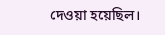দেওয়া হয়েছিল।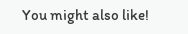You might also like!